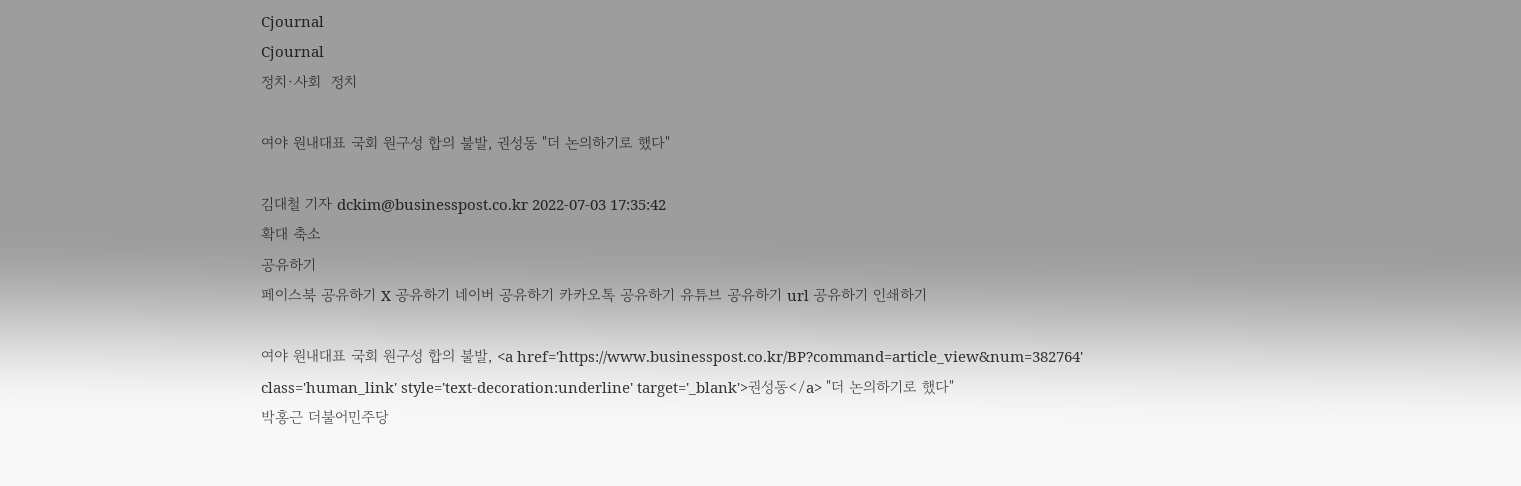Cjournal
Cjournal
정치·사회  정치

여야 원내대표 국회 원구성 합의 불발, 권성동 "더 논의하기로 했다"

김대철 기자 dckim@businesspost.co.kr 2022-07-03 17:35:42
확대 축소
공유하기
페이스북 공유하기 X 공유하기 네이버 공유하기 카카오톡 공유하기 유튜브 공유하기 url 공유하기 인쇄하기

여야 원내대표 국회 원구성 합의 불발, <a href='https://www.businesspost.co.kr/BP?command=article_view&num=382764' class='human_link' style='text-decoration:underline' target='_blank'>권성동</a> "더 논의하기로 했다"
박홍근 더불어민주당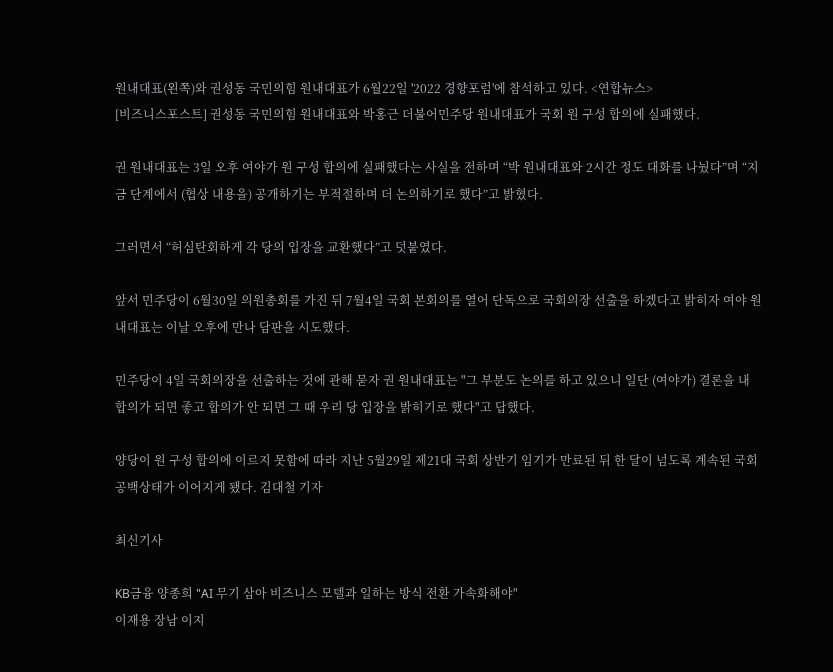원내대표(왼쪽)와 권성동 국민의힘 원내대표가 6월22일 '2022 경향포럼'에 참석하고 있다. <연합뉴스>
[비즈니스포스트] 권성동 국민의힘 원내대표와 박홍근 더불어민주당 원내대표가 국회 원 구성 합의에 실패했다.

권 원내대표는 3일 오후 여야가 원 구성 합의에 실패했다는 사실을 전하며 “박 원내대표와 2시간 정도 대화를 나눴다”며 “지금 단계에서 (협상 내용을) 공개하기는 부적절하며 더 논의하기로 했다”고 밝혔다.

그러면서 “허심탄회하게 각 당의 입장을 교환했다”고 덧붙였다.

앞서 민주당이 6월30일 의원총회를 가진 뒤 7월4일 국회 본회의를 열어 단독으로 국회의장 선출을 하겠다고 밝히자 여야 원내대표는 이날 오후에 만나 담판을 시도했다.

민주당이 4일 국회의장을 선출하는 것에 관해 묻자 권 원내대표는 "그 부분도 논의를 하고 있으니 일단 (여야가) 결론을 내 합의가 되면 좋고 합의가 안 되면 그 때 우리 당 입장을 밝히기로 했다"고 답했다.

양당이 원 구성 합의에 이르지 못함에 따라 지난 5월29일 제21대 국회 상반기 임기가 만료된 뒤 한 달이 넘도록 계속된 국회공백상태가 이어지게 됐다. 김대철 기자

최신기사

KB금융 양종희 "AI 무기 삼아 비즈니스 모델과 일하는 방식 전환 가속화해야"
이재용 장남 이지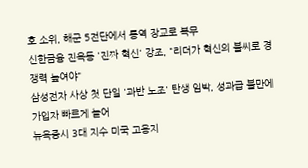호 소위, 해군 5전단에서 통역 장교로 복무
신한금융 진옥동 '진짜 혁신' 강조, "리더가 혁신의 불씨로 경쟁력 높여야"
삼성전자 사상 첫 단일 '과반 노조' 탄생 임박, 성과급 불만에 가입자 빠르게 늘어
뉴욕증시 3대 지수 미국 고용지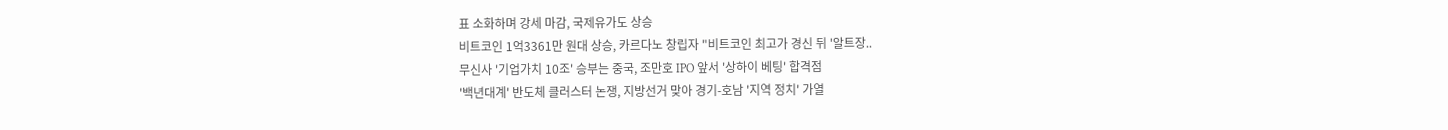표 소화하며 강세 마감, 국제유가도 상승
비트코인 1억3361만 원대 상승, 카르다노 창립자 "비트코인 최고가 경신 뒤 '알트장..
무신사 '기업가치 10조' 승부는 중국, 조만호 IPO 앞서 '상하이 베팅' 합격점
'백년대계' 반도체 클러스터 논쟁, 지방선거 맞아 경기-호남 '지역 정치' 가열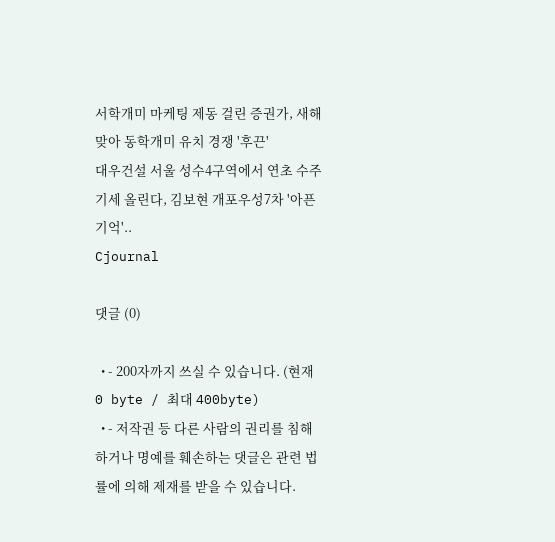서학개미 마케팅 제동 걸린 증권가, 새해 맞아 동학개미 유치 경쟁 '후끈'
대우건설 서울 성수4구역에서 연초 수주 기세 올린다, 김보현 개포우성7차 '아픈 기억'..
Cjournal

댓글 (0)

  • - 200자까지 쓰실 수 있습니다. (현재 0 byte / 최대 400byte)
  • - 저작권 등 다른 사람의 권리를 침해하거나 명예를 훼손하는 댓글은 관련 법률에 의해 제재를 받을 수 있습니다.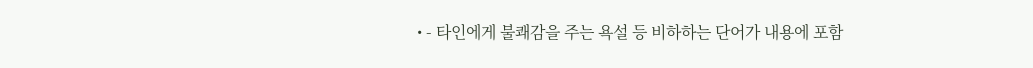• - 타인에게 불쾌감을 주는 욕설 등 비하하는 단어가 내용에 포함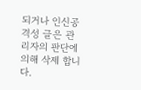되거나 인신공격성 글은 관리자의 판단에 의해 삭제 합니다.